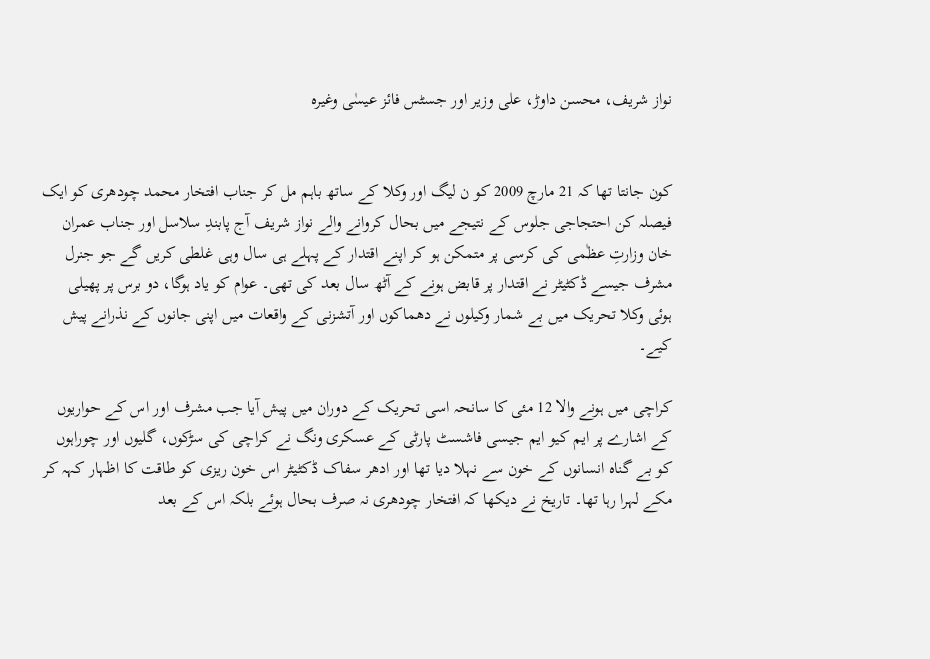نواز شریف، محسن داوڑ، علی وزیر اور جسٹس فائز عیسٰی وغیرہ


کون جانتا تھا کہ 21 مارچ 2009 کو ن لیگ اور وکلا کے ساتھ باہم مل کر جناب افتخار محمد چودھری کو ایک فیصلہ کن احتجاجی جلوس کے نتیجے میں بحال کروانے والے نواز شریف آج پابندِ سلاسل اور جناب عمران خان وزارتِ عظٰمی کی کرسی پر متمکن ہو کر اپنے اقتدار کے پہلے ہی سال وہی غلطی کریں گے جو جنرل مشرف جیسے ڈکٹیٹر نے اقتدار پر قابض ہونے کے آٹھ سال بعد کی تھی۔ عوام کو یاد ہوگا، دو برس پر پھیلی ہوئی وکلا تحریک میں بے شمار وکیلوں نے دھماکوں اور آتشزنی کے واقعات میں اپنی جانوں کے نذرانے پیش کیے۔

کراچی میں ہونے والا 12 مئی کا سانحہ اسی تحریک کے دوران میں پیش آیا جب مشرف اور اس کے حواریوں کے اشارے پر ایم کیو ایم جیسی فاشسٹ پارٹی کے عسکری ونگ نے کراچی کی سڑکوں، گلیوں اور چوراہوں کو بے گناہ انسانوں کے خون سے نہلا دیا تھا اور ادھر سفاک ڈکٹیٹر اس خون ریزی کو طاقت کا اظہار کہہ کر مکے لہرا رہا تھا۔ تاریخ نے دیکھا کہ افتخار چودھری نہ صرف بحال ہوئے بلکہ اس کے بعد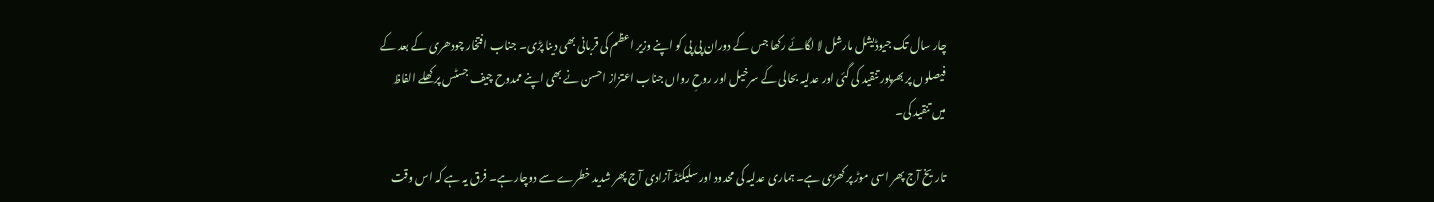چار سال تک جیوڈیشل مارشل لا لگائے رکھا جس کے دوران پی پی کو اپنے وزیر اعظم کی قربانی بھی دینا پڑی۔ جناب افتخار چودھری کے بعد کے فیصلوں پر بھرپور تنقید کی گئی اور عدلیہ بحالی کے سرخیل اور روحِ رواں جناب اعتزاز احسن نے بھی اپنے ممدوح چیف جسٹس پر کھلے الفاظ میں تنقید کی۔

تاریخ آج پھر اسی موڑ پر کھڑی ہے۔ ہماری عدلیہ کی محدود اور سلیکٹڈ آزادی آج پھر شدید خطرے سے دوچار ہے۔ فرق یہ ہے کہ اس وقت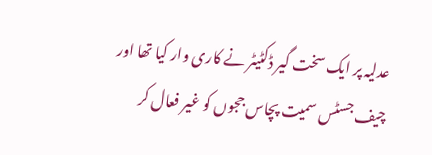عدلیہ پر ایک سخت گیر ڈکٹیٹر نے کاری وار کیا تھا اور چیف جسٹس سمیت پچاس ججوں کو غیر فعال کر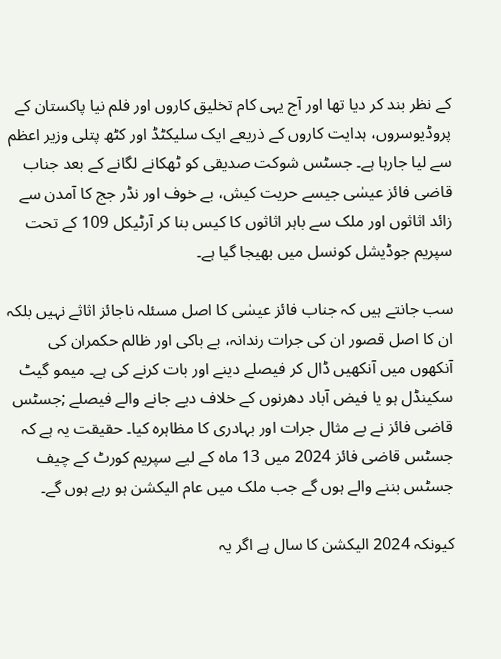کے نظر بند کر دیا تھا اور آج یہی کام تخلیق کاروں اور فلم نیا پاکستان کے پروڈیوسروں، ہدایت کاروں کے ذریعے ایک سلیکٹڈ اور کٹھ پتلی وزیر اعظم سے لیا جارہا ہے۔ جسٹس شوکت صدیقی کو ٹھکانے لگانے کے بعد جناب قاضی فائز عیسٰی جیسے حریت کیش، بے خوف اور نڈر جج کا آمدن سے زائد اثاثوں اور ملک سے باہر اثاثوں کا کیس بنا کر آرٹیکل 109 کے تحت سپریم جوڈیشل کونسل میں بھیجا گیا ہے۔

سب جانتے ہیں کہ جناب فائز عیسٰی کا اصل مسئلہ ناجائز اثاثے نہیں بلکہ ان کا اصل قصور ان کی جرات رندانہ، بے باکی اور ظالم حکمران کی آنکھوں میں آنکھیں ڈال کر فیصلے دینے اور بات کرنے کی ہے۔ میمو گیٹ سکینڈل ہو یا فیض آباد دھرنوں کے خلاف دیے جانے والے فیصلے ;جسٹس قاضی فائز نے بے مثال جرات اور بہادری کا مظاہرہ کیا۔ حقیقت یہ ہے کہ جسٹس قاضی فائز 2024 میں 13 ماہ کے لیے سپریم کورٹ کے چیف جسٹس بننے والے ہوں گے جب ملک میں عام الیکشن ہو رہے ہوں گے۔

کیونکہ 2024 الیکشن کا سال ہے اگر یہ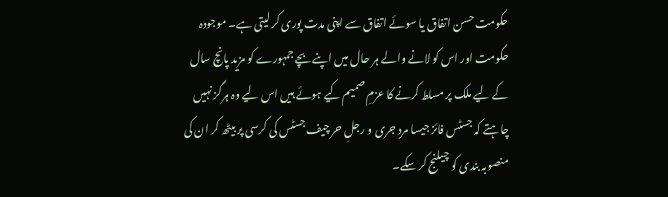حکومت حسن اتفاق یا سوئے اتفاق سے اپنی مدت پوری کر لیتی ہے۔ موجودہ حکومت اور اس کو لانے والے ہر حال میں اپنے بچے جمہورے کو مزید پانچ سال کے لیے ملک پر مسلط کرنے کا عزمِ صمیم کیے ہوئے ہیں اس لیے وہ ہرگز نہیں چاہتے کہ جسٹس فائز جیسا مردِ جری و رجلِ حر چیف جسٹس کی کرسی پر بیٹھ کر ان کی منصوبہ بندی کو چیلنج کر سکے۔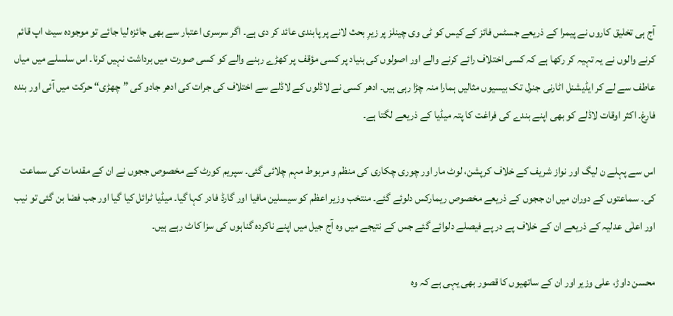آج ہی تخلیق کاروں نے پیمرا کے ذریعے جسٹس فائز کے کیس کو ٹی وی چینلز پر زیرِ بحث لانے پر پابندی عائد کر دی ہے۔ اگر سرسری اعتبار سے بھی جائزہ لیا جائے تو موجودہ سیٹ اپ قائم کرنے والوں نے یہ تہیہ کر رکھا ہے کہ کسی اختلاف رائے کرنے والے اور اصولوں کی بنیاد پر کسی مؤقف پر کھڑے رہنے والے کو کسی صورت میں برداشت نہیں کرنا۔ اس سلسلے میں میاں عاطف سے لے کر ایڈیشنل اٹارنی جنرل تک بیسیوں مثالیں ہمارا منہ چڑا رہی ہیں۔ ادھر کسی نے لاڈلوں کے لاڈلے سے اختلاف کی جرات کی ادھر جادو کی ”چھڑی“ حرکت میں آئی اور بندہ فارغ۔ اکثر اوقات لاڈلے کو بھی اپنے بندے کی فراغت کا پتہ میڈیا کے ذریعے لگتا ہے۔

اس سے پہلے ن لیگ اور نواز شریف کے خلاف کرپشن، لوٹ مار اور چوری چکاری کی منظم و مربوط مہم چلائی گئی۔ سپریم کورٹ کے مخصوص ججوں نے ان کے مقدمات کی سماعت کی۔ سماعتوں کے دوران میں ان ججوں کے ذریعے مخصوص ریمارکس دلوئے گئے۔ منتخب وزیر اعظم کو سیسلین مافیا اور گارڈ فادر کہا گیا۔ میڈیا ٹرائل کیا گیا اور جب فضا بن گئی تو نیب اور اعلٰی عدلیہ کے ذریعے ان کے خلاف پے در پے فیصلے دلوائے گئے جس کے نتیجے میں وہ آج جیل میں اپنے ناکردہ گناہوں کی سزا کاٹ رہے ہیں۔

محسن داوڑ، علی وزیر اور ان کے ساتھیوں کا قصور بھی یہی ہے کہ وہ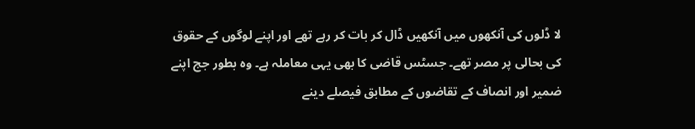لا ڈلوں کی آنکھوں میں آنکھیں ڈال کر بات کر رہے تھے اور اپنے لوگوں کے حقوق کی بحالی پر مصر تھے۔ جسٹس قاضی کا بھی یہی معاملہ ہے۔ وہ بطور جج اپنے ضمیر اور انصاف کے تقاضوں کے مطابق فیصلے دینے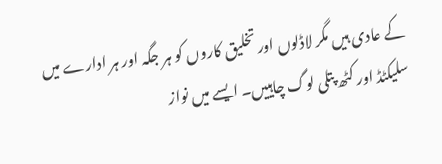کے عادی ہیں مگر لاڈلوں اور تخلیق کاروں کو ہر جگہ اور ہر ادارے میں سلیکٹڈ اور کٹھ پتلی لوگ چاہییں۔ ایسے میں نواز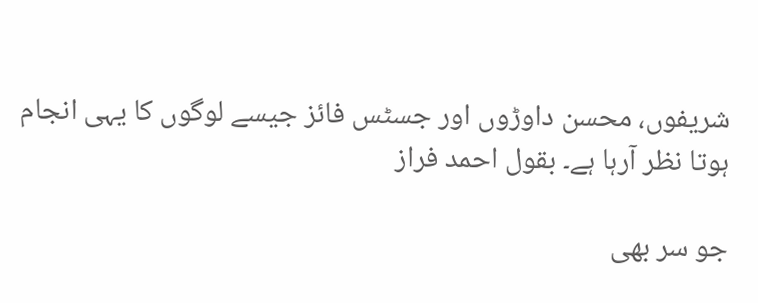شریفوں، محسن داوڑوں اور جسٹس فائز جیسے لوگوں کا یہی انجام ہوتا نظر آرہا ہے۔ بقول احمد فراز

جو سر بھی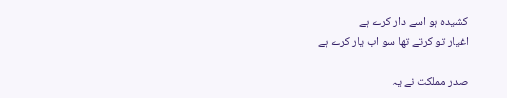کشیدہ ہو اسے دار کرے ہے
اغیار تو کرتے تھا سو اب یار کرے ہے

صدر مملکت نے یہ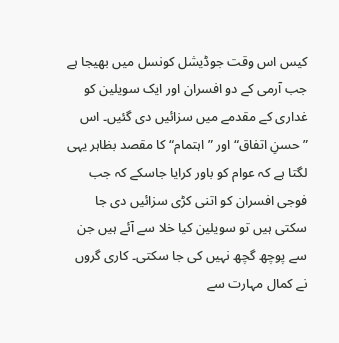کیس اس وقت جوڈیشل کونسل میں بھیجا ہے جب آرمی کے دو افسران اور ایک سویلین کو غداری کے مقدمے میں سزائیں دی گئیں۔ اس ”حسنِ اتفاق“ اور ”اہتمام“ کا مقصد بظاہر یہی لگتا ہے کہ عوام کو باور کرایا جاسکے کہ جب فوجی افسران کو اتنی کڑی سزائیں دی جا سکتی ہیں تو سویلین کیا خلا سے آئے ہیں جن سے پوچھ گچھ نہیں کی جا سکتی۔ کاری گروں نے کمال مہارت سے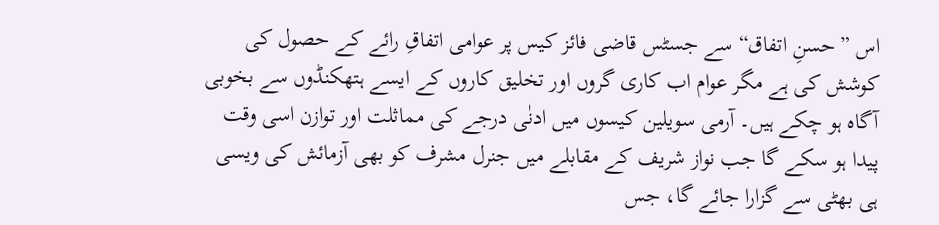اس ”حسنِ اتفاق“ سے جسٹس قاضی فائز کیس پر عوامی اتفاقِ رائے کے حصول کی کوشش کی ہے مگر عوام اب کاری گروں اور تخلیق کاروں کے ایسے ہتھکنڈوں سے بخوبی آگاہ ہو چکے ہیں۔ آرمی سویلین کیسوں میں ادنٰی درجے کی مماثلت اور توازن اسی وقت پیدا ہو سکے گا جب نواز شریف کے مقابلے میں جنرل مشرف کو بھی آزمائش کی ویسی ہی بھٹی سے گزارا جائے گا، جس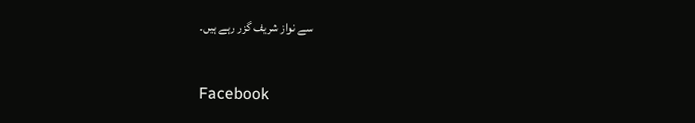سے نواز شریف گزر رہے ہیں۔


Facebook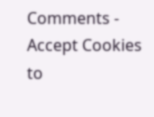Comments - Accept Cookies to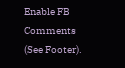Enable FB Comments (See Footer).